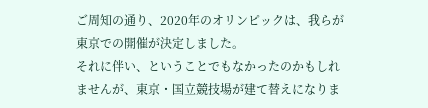ご周知の通り、2020年のオリンピックは、我らが東京での開催が決定しました。
それに伴い、ということでもなかったのかもしれませんが、東京・国立競技場が建て替えになりま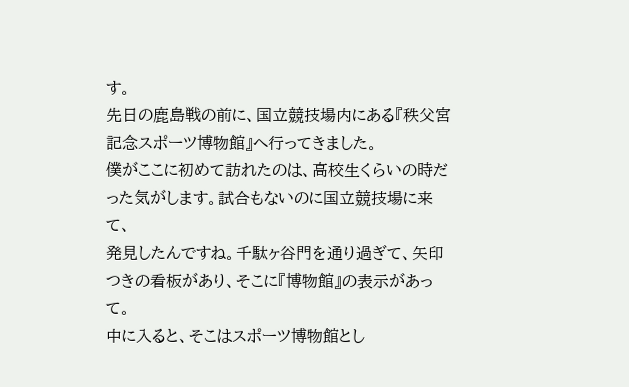す。
先日の鹿島戦の前に、国立競技場内にある『秩父宮記念スポーツ博物館』へ行ってきました。
僕がここに初めて訪れたのは、高校生くらいの時だった気がします。試合もないのに国立競技場に来て、
発見したんですね。千駄ヶ谷門を通り過ぎて、矢印つきの看板があり、そこに『博物館』の表示があって。
中に入ると、そこはスポーツ博物館とし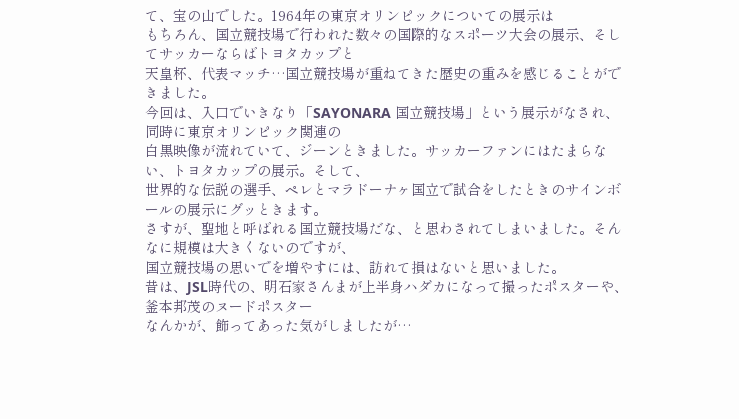て、宝の山でした。1964年の東京オリンピックについての展示は
もちろん、国立競技場で行われた数々の国際的なスポーツ大会の展示、そしてサッカーならばトヨタカップと
天皇杯、代表マッチ…国立競技場が重ねてきた歴史の重みを感じることができました。
今回は、入口でいきなり「SAYONARA 国立競技場」という展示がなされ、同時に東京オリンピック関連の
白黒映像が流れていて、ジーンときました。サッカーファンにはたまらない、トヨタカップの展示。そして、
世界的な伝説の選手、ペレとマラドーナヶ国立で試合をしたときのサインボールの展示にグッときます。
さすが、聖地と呼ばれる国立競技場だな、と思わされてしまいました。そんなに規模は大きくないのですが、
国立競技場の思いでを増やすには、訪れて損はないと思いました。
昔は、JSL時代の、明石家さんまが上半身ハダカになって撮ったポスターや、釜本邦茂のヌードポスター
なんかが、飾ってあった気がしましたが…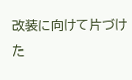改装に向けて片づけた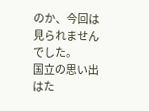のか、今回は見られませんでした。
国立の思い出はた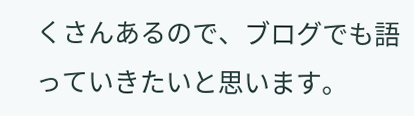くさんあるので、ブログでも語っていきたいと思います。